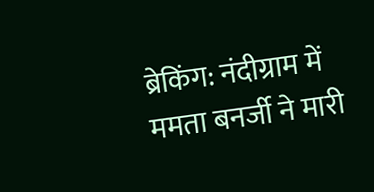ब्रेकिंग: नंदीग्राम में ममता बनर्जी ने मारी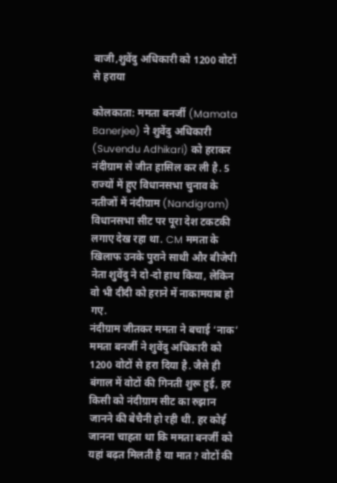बाजी,शुवेंदु अधिकारी को 1200 वोटों से हराया

कोलकाता: ममता बनर्जी (Mamata Banerjee) ने शुवेंदु अधिकारी (Suvendu Adhikari) को हराकर नंदीग्राम से जीत हासिल कर ली है. 5 राज्यों में हुए विधानसभा चुनाव के नतीजों में नंदीग्राम (Nandigram) विधानसभा सीट पर पूरा देश टकटकी लगाए देख रहा था. CM ममता के खिलाफ उनके पुराने साथी और बीजेपी नेता शुवेंदु ने दो-दो हाथ किया, लेकिन वो भी दीदी को हराने में नाकामयाब हो गए.
नंदीग्राम जीतकर ममता ने बचाई ‘नाक’
ममता बनर्जी ने शुवेंदु अधिकारी को 1200 वोटों से हरा दिया है. जैसे ही बंगाल में वोटों की गिनती शुरू हुई, हर किसी को नंदीग्राम सीट का रुझान जानने की बेचैनी हो रही थी. हर कोई जानना चाहता था कि ममता बनर्जी को यहां बढ़त मिलती है या मात? वोटों की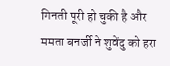गिनती पूरी हो चुकी है और ममता बनर्जी ने शुवेंदु को हरा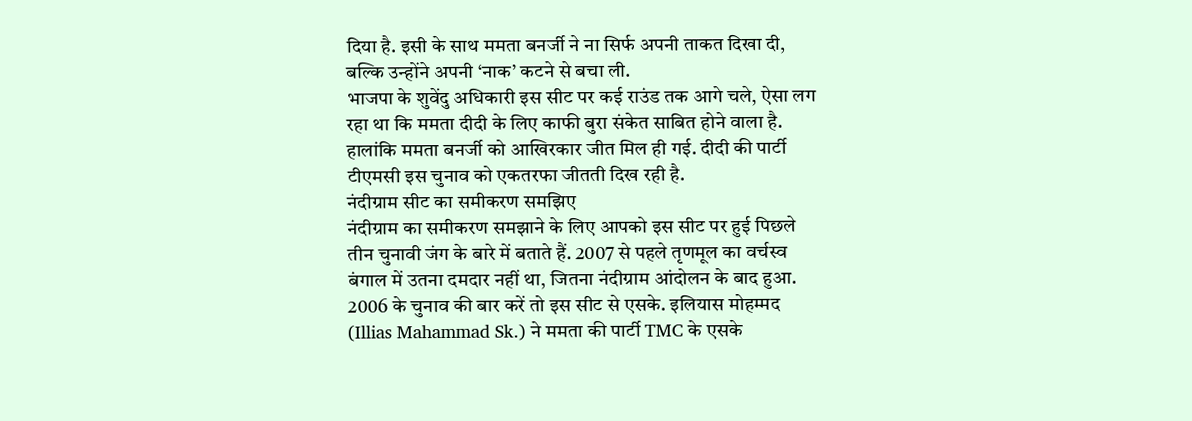दिया है. इसी के साथ ममता बनर्जी ने ना सिर्फ अपनी ताकत दिखा दी, बल्कि उन्होंने अपनी ‘नाक’ कटने से बचा ली.
भाजपा के शुवेंदु अधिकारी इस सीट पर कई राउंड तक आगे चले, ऐसा लग रहा था कि ममता दीदी के लिए काफी बुरा संकेत साबित होने वाला है. हालांकि ममता बनर्जी को आखिरकार जीत मिल ही गई. दीदी की पार्टी टीएमसी इस चुनाव को एकतरफा जीतती दिख रही है.
नंदीग्राम सीट का समीकरण समझिए
नंदीग्राम का समीकरण समझाने के लिए आपको इस सीट पर हुई पिछले तीन चुनावी जंग के बारे में बताते हैं. 2007 से पहले तृणमूल का वर्चस्व बंगाल में उतना दमदार नहीं था, जितना नंदीग्राम आंदोलन के बाद हुआ. 2006 के चुनाव की बार करें तो इस सीट से एसके. इलियास मोहम्मद (Illias Mahammad Sk.) ने ममता की पार्टी TMC के एसके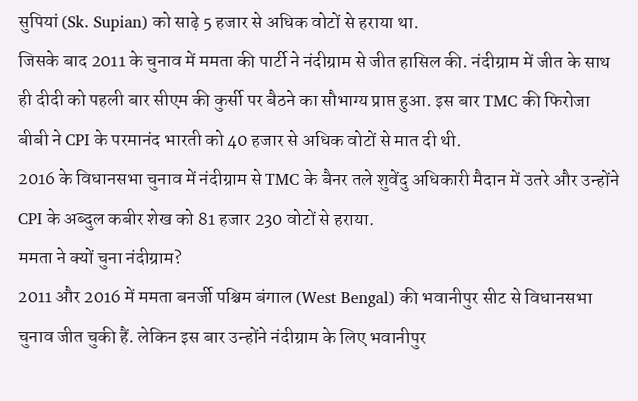सुपियां (Sk. Supian) को साढ़े 5 हजार से अधिक वोटों से हराया था.
जिसके बाद 2011 के चुनाव में ममता की पार्टी ने नंदीग्राम से जीत हासिल की. नंदीग्राम में जीत के साथ ही दीदी को पहली बार सीएम की कुर्सी पर बैठने का सौभाग्य प्राप्त हुआ. इस बार TMC की फिरोजा बीबी ने CPI के परमानंद भारती को 40 हजार से अधिक वोटों से मात दी थी.
2016 के विधानसभा चुनाव में नंदीग्राम से TMC के बैनर तले शुवेंदु अधिकारी मैदान में उतरे और उन्होंने CPI के अब्दुल कबीर शेख को 81 हजार 230 वोटों से हराया.
ममता ने क्यों चुना नंदीग्राम?
2011 और 2016 में ममता बनर्जी पश्चिम बंगाल (West Bengal) की भवानीपुर सीट से विधानसभा चुनाव जीत चुकी हैं. लेकिन इस बार उन्होंने नंदीग्राम के लिए भवानीपुर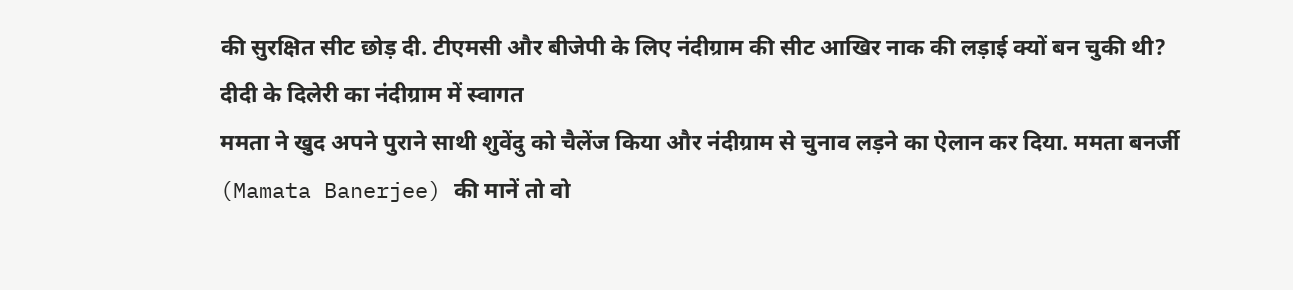की सुरक्षित सीट छोड़ दी. टीएमसी और बीजेपी के लिए नंदीग्राम की सीट आखिर नाक की लड़ाई क्यों बन चुकी थी?
दीदी के दिलेरी का नंदीग्राम में स्वागत
ममता ने खुद अपने पुराने साथी शुवेंदु को चैलेंज किया और नंदीग्राम से चुनाव लड़ने का ऐलान कर दिया. ममता बनर्जी (Mamata Banerjee) की मानें तो वो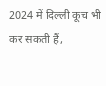2024 में दिल्ली कूच भी कर सकती हैं,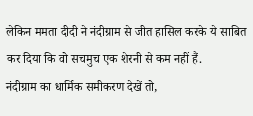लेकिन ममता दीदी ने नंदीग्राम से जीत हासिल करके ये साबित कर दिया कि वो सचमुच एक शेरनी से कम नहीं हैं.
नंदीग्राम का धार्मिक समीकरण देखें तो,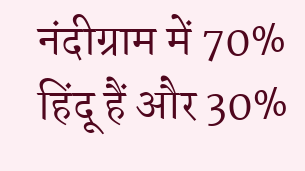नंदीग्राम में 70% हिंदू हैं और 30%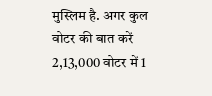मुस्लिम है. अगर कुल वोटर की बात करें 2,13,000 वोटर में 1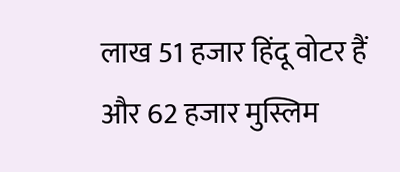लाख 51 हजार हिंदू वोटर हैं और 62 हजार मुस्लिम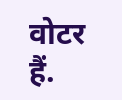वोटर हैं.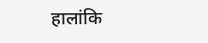हालांकि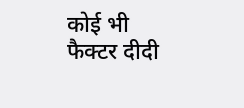कोई भी फैक्टर दीदी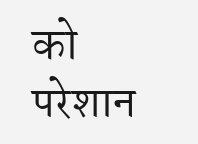को परेशान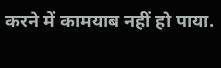करने में कामयाब नहीं हो पाया.